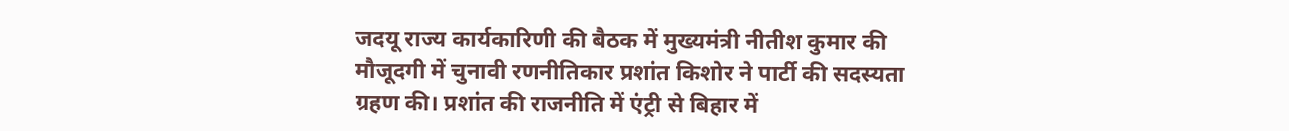जदयू राज्य कार्यकारिणी की बैठक में मुख्यमंत्री नीतीश कुमार की मौजूदगी में चुनावी रणनीतिकार प्रशांत किशोर ने पार्टी की सदस्यता ग्रहण की। प्रशांत की राजनीति में एंट्री से बिहार में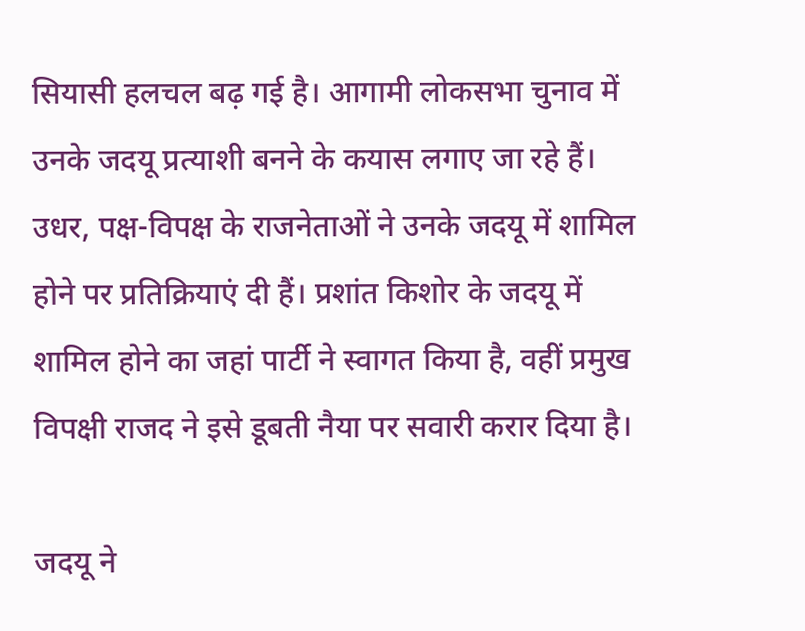सियासी हलचल बढ़ गई है। आगामी लोकसभा चुनाव में उनके जदयू प्रत्याशी बनने के कयास लगाए जा रहे हैं।
उधर, पक्ष-विपक्ष के राजनेताओं ने उनके जदयू में शामिल होने पर प्रतिक्रियाएं दी हैं। प्रशांत किशोर के जदयू में शामिल होने का जहां पार्टी ने स्वागत किया है, वहीं प्रमुख विपक्षी राजद ने इसे डूबती नैया पर सवारी करार दिया है।

जदयू ने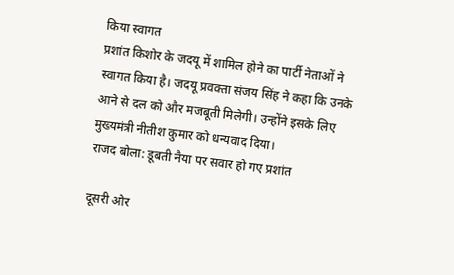किया स्वागत
प्रशांत किशोर के जदयू में शामिल होने का पार्टी नेताओं ने स्वागत किया है। जदयू प्रवक्ता संजय सिंह ने कहा कि उनके आने से दल को और मजबूती मिलेगी। उन्होंने इसके लिए मुख्यमंत्री नीतीश कुमार को धन्यवाद दिया।
राजद बोला: डूबती नैया पर सवार हो गए प्रशांत

दूसरी ओर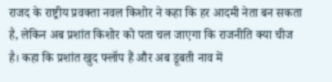राजद के राष्ट्रीय प्रवक्ता नवल किशोर ने कहा कि हर आदमी नेता बन सकता है, लेकिन अब प्रशांत किशोर को पता चल जाएगा कि राजनीति क्या चीज है। कहा कि प्रशांत खुद फ्लॉप हैं और अब डूबती नाव में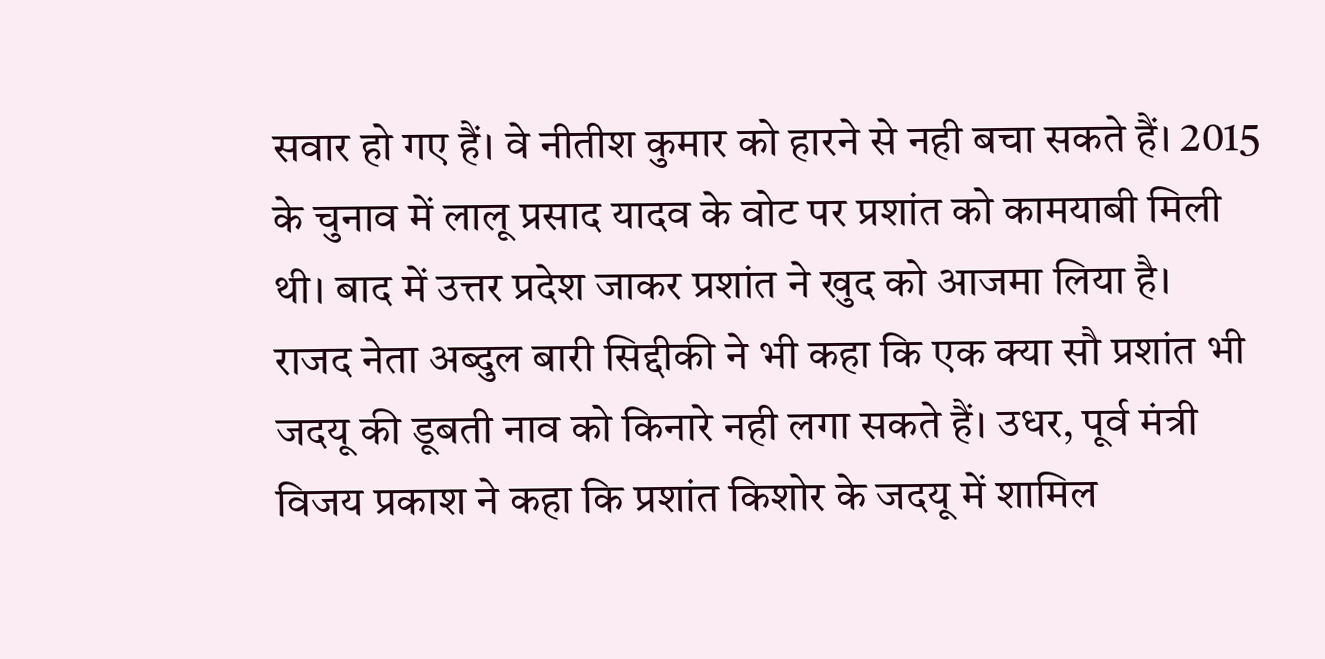सवार हो गए हैं। वे नीतीश कुमार को हारने से नही बचा सकते हैं। 2015 के चुनाव में लालू प्रसाद यादव के वोट पर प्रशांत को कामयाबी मिली थी। बाद में उत्तर प्रदेश जाकर प्रशांत ने खुद को आजमा लिया है।
राजद नेता अब्दुल बारी सिद्दीकी ने भी कहा कि एक क्या सौ प्रशांत भी जदयू की डूबती नाव को किनारे नही लगा सकते हैं। उधर, पूर्व मंत्री विजय प्रकाश ने कहा कि प्रशांत किशोर के जदयू में शामिल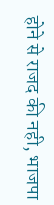होने से राजद की नही, भाजपा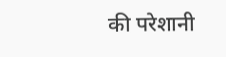की परेशानी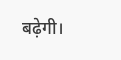बढ़ेगी।